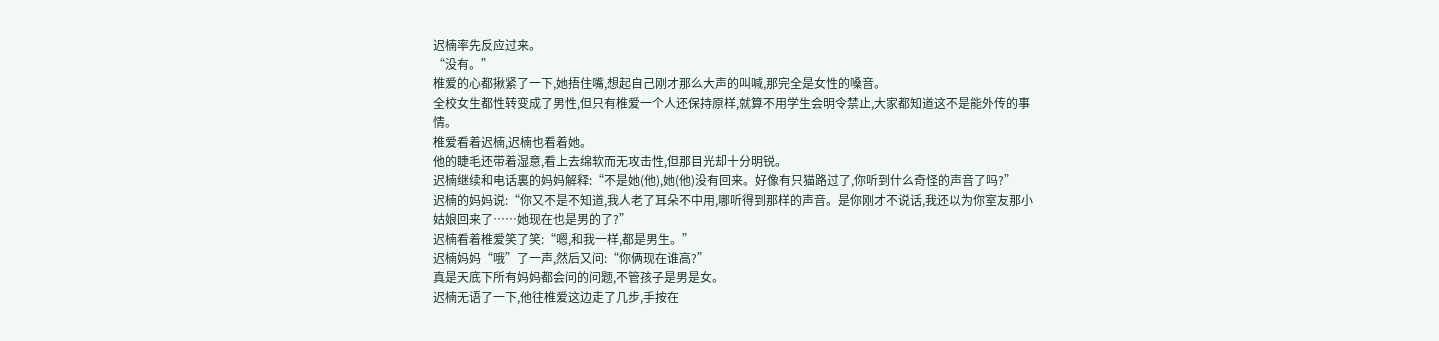迟楠率先反应过来。
“没有。”
椎爱的心都揪紧了一下,她捂住嘴,想起自己刚才那么大声的叫喊,那完全是女性的嗓音。
全校女生都性转变成了男性,但只有椎爱一个人还保持原样,就算不用学生会明令禁止,大家都知道这不是能外传的事情。
椎爱看着迟楠,迟楠也看着她。
他的睫毛还带着湿意,看上去绵软而无攻击性,但那目光却十分明锐。
迟楠继续和电话裏的妈妈解释:“不是她(他),她(他)没有回来。好像有只猫路过了,你听到什么奇怪的声音了吗?”
迟楠的妈妈说:“你又不是不知道,我人老了耳朵不中用,哪听得到那样的声音。是你刚才不说话,我还以为你室友那小姑娘回来了……她现在也是男的了?”
迟楠看着椎爱笑了笑:“嗯,和我一样,都是男生。”
迟楠妈妈“哦”了一声,然后又问:“你俩现在谁高?”
真是天底下所有妈妈都会问的问题,不管孩子是男是女。
迟楠无语了一下,他往椎爱这边走了几步,手按在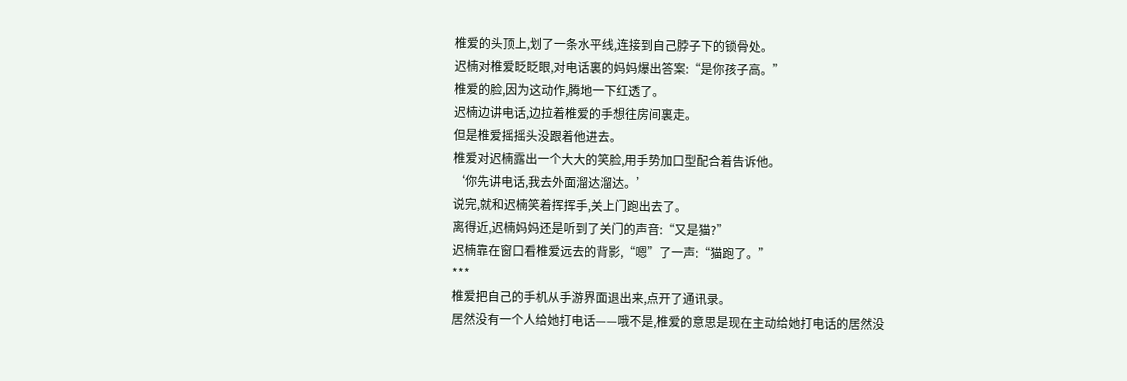椎爱的头顶上,划了一条水平线,连接到自己脖子下的锁骨处。
迟楠对椎爱眨眨眼,对电话裏的妈妈爆出答案:“是你孩子高。”
椎爱的脸,因为这动作,腾地一下红透了。
迟楠边讲电话,边拉着椎爱的手想往房间裏走。
但是椎爱摇摇头没跟着他进去。
椎爱对迟楠露出一个大大的笑脸,用手势加口型配合着告诉他。
‘你先讲电话,我去外面溜达溜达。’
说完,就和迟楠笑着挥挥手,关上门跑出去了。
离得近,迟楠妈妈还是听到了关门的声音:“又是猫?”
迟楠靠在窗口看椎爱远去的背影,“嗯”了一声:“猫跑了。”
***
椎爱把自己的手机从手游界面退出来,点开了通讯录。
居然没有一个人给她打电话——哦不是,椎爱的意思是现在主动给她打电话的居然没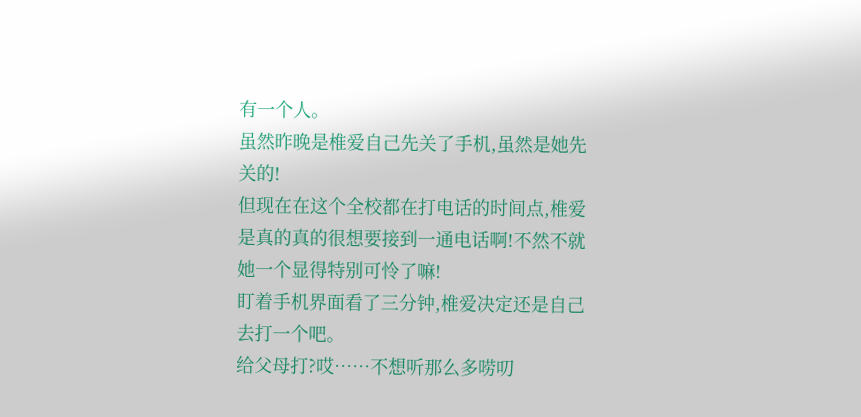有一个人。
虽然昨晚是椎爱自己先关了手机,虽然是她先关的!
但现在在这个全校都在打电话的时间点,椎爱是真的真的很想要接到一通电话啊!不然不就她一个显得特别可怜了嘛!
盯着手机界面看了三分钟,椎爱决定还是自己去打一个吧。
给父母打?哎……不想听那么多唠叨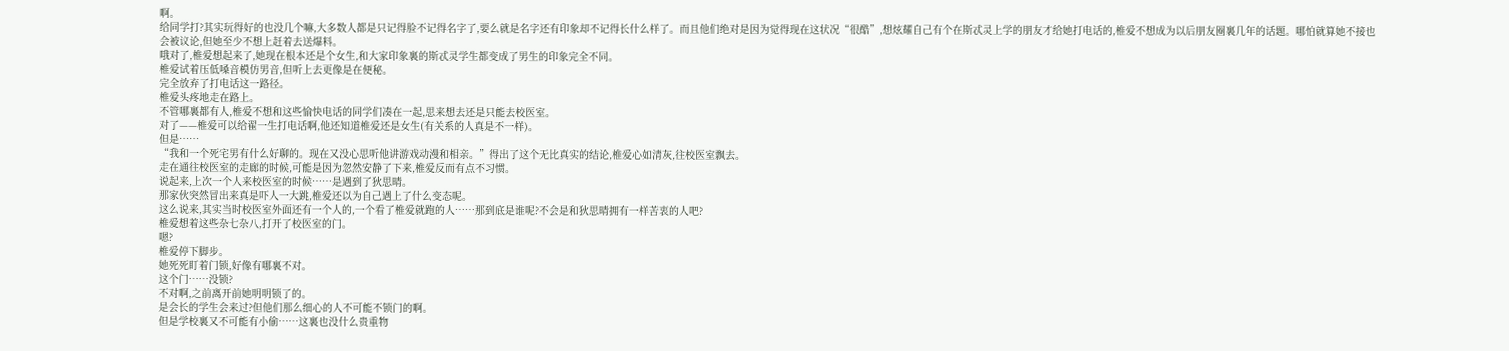啊。
给同学打?其实玩得好的也没几个嘛,大多数人都是只记得脸不记得名字了,要么就是名字还有印象却不记得长什么样了。而且他们绝对是因为觉得现在这状况“很酷”,想炫耀自己有个在斯忒灵上学的朋友才给她打电话的,椎爱不想成为以后朋友圈裏几年的话题。哪怕就算她不接也会被议论,但她至少不想上赶着去送爆料。
哦对了,椎爱想起来了,她现在根本还是个女生,和大家印象裏的斯忒灵学生都变成了男生的印象完全不同。
椎爱试着压低嗓音模仿男音,但听上去更像是在便秘。
完全放弃了打电话这一路径。
椎爱头疼地走在路上。
不管哪裏都有人,椎爱不想和这些愉快电话的同学们凑在一起,思来想去还是只能去校医室。
对了——椎爱可以给翟一生打电话啊,他还知道椎爱还是女生(有关系的人真是不一样)。
但是……
“我和一个死宅男有什么好聊的。现在又没心思听他讲游戏动漫和相亲。”得出了这个无比真实的结论,椎爱心如清灰,往校医室飘去。
走在通往校医室的走廊的时候,可能是因为忽然安静了下来,椎爱反而有点不习惯。
说起来,上次一个人来校医室的时候……是遇到了狄思晴。
那家伙突然冒出来真是吓人一大跳,椎爱还以为自己遇上了什么变态呢。
这么说来,其实当时校医室外面还有一个人的,一个看了椎爱就跑的人……那到底是谁呢?不会是和狄思晴拥有一样苦衷的人吧?
椎爱想着这些杂七杂八,打开了校医室的门。
嗯?
椎爱停下脚步。
她死死盯着门锁,好像有哪裏不对。
这个门……没锁?
不对啊,之前离开前她明明锁了的。
是会长的学生会来过?但他们那么细心的人不可能不锁门的啊。
但是学校裏又不可能有小偷……这裏也没什么贵重物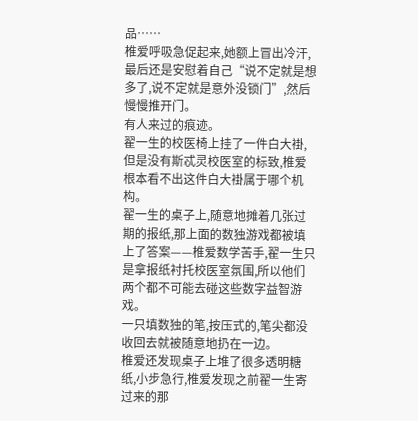品……
椎爱呼吸急促起来,她额上冒出冷汗,最后还是安慰着自己“说不定就是想多了,说不定就是意外没锁门”,然后慢慢推开门。
有人来过的痕迹。
翟一生的校医椅上挂了一件白大褂,但是没有斯忒灵校医室的标致,椎爱根本看不出这件白大褂属于哪个机构。
翟一生的桌子上,随意地摊着几张过期的报纸,那上面的数独游戏都被填上了答案——椎爱数学苦手,翟一生只是拿报纸衬托校医室氛围,所以他们两个都不可能去碰这些数字益智游戏。
一只填数独的笔,按压式的,笔尖都没收回去就被随意地扔在一边。
椎爱还发现桌子上堆了很多透明糖纸,小步急行,椎爱发现之前翟一生寄过来的那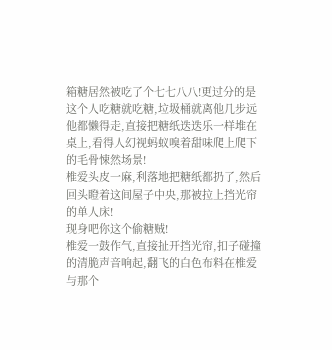箱糖居然被吃了个七七八八!更过分的是这个人吃糖就吃糖,垃圾桶就离他几步远他都懒得走,直接把糖纸迭迭乐一样堆在桌上,看得人幻视蚂蚁嗅着甜味爬上爬下的毛骨悚然场景!
椎爱头皮一麻,利落地把糖纸都扔了,然后回头瞪着这间屋子中央,那被拉上挡光帘的单人床!
现身吧你这个偷糖贼!
椎爱一鼓作气,直接扯开挡光帘,扣子碰撞的清脆声音响起,翻飞的白色布料在椎爱与那个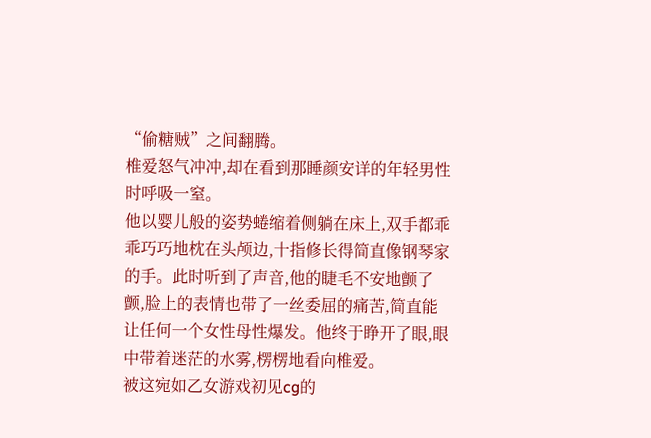“偷糖贼”之间翻腾。
椎爱怒气冲冲,却在看到那睡颜安详的年轻男性时呼吸一窒。
他以婴儿般的姿势蜷缩着侧躺在床上,双手都乖乖巧巧地枕在头颅边,十指修长得简直像钢琴家的手。此时听到了声音,他的睫毛不安地颤了颤,脸上的表情也带了一丝委屈的痛苦,简直能让任何一个女性母性爆发。他终于睁开了眼,眼中带着迷茫的水雾,楞楞地看向椎爱。
被这宛如乙女游戏初见cg的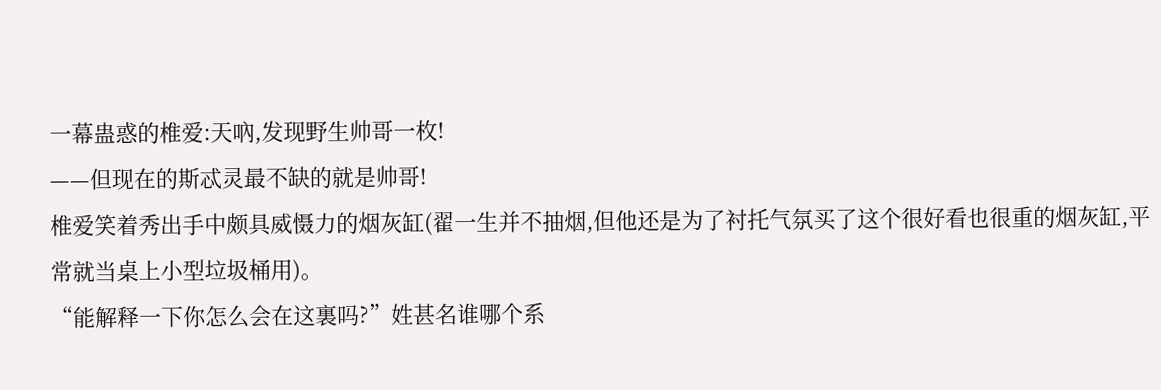一幕蛊惑的椎爱:天吶,发现野生帅哥一枚!
——但现在的斯忒灵最不缺的就是帅哥!
椎爱笑着秀出手中颇具威慑力的烟灰缸(翟一生并不抽烟,但他还是为了衬托气氛买了这个很好看也很重的烟灰缸,平常就当桌上小型垃圾桶用)。
“能解释一下你怎么会在这裏吗?”姓甚名谁哪个系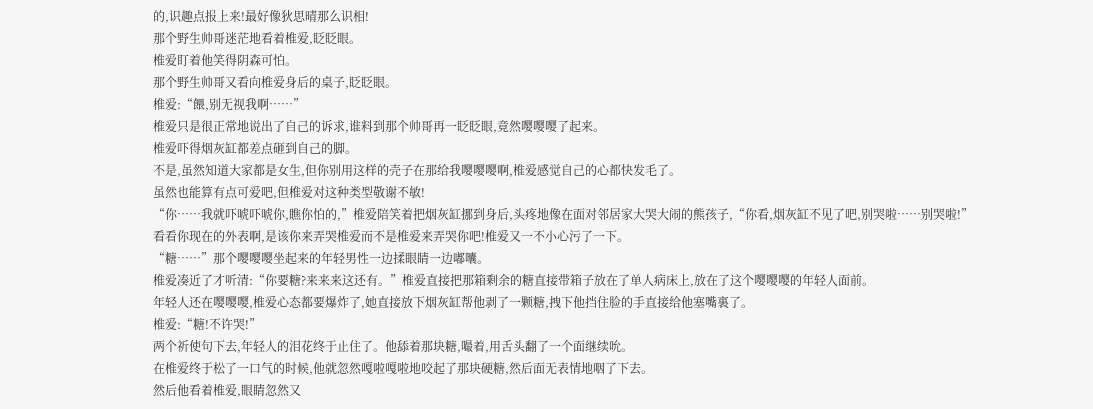的,识趣点报上来!最好像狄思晴那么识相!
那个野生帅哥迷茫地看着椎爱,眨眨眼。
椎爱盯着他笑得阴森可怕。
那个野生帅哥又看向椎爱身后的桌子,眨眨眼。
椎爱:“餵,别无视我啊……”
椎爱只是很正常地说出了自己的诉求,谁料到那个帅哥再一眨眨眼,竟然嘤嘤嘤了起来。
椎爱吓得烟灰缸都差点砸到自己的脚。
不是,虽然知道大家都是女生,但你别用这样的壳子在那给我嘤嘤嘤啊,椎爱感觉自己的心都快发毛了。
虽然也能算有点可爱吧,但椎爱对这种类型敬谢不敏!
“你……我就吓唬吓唬你,瞧你怕的,”椎爱陪笑着把烟灰缸挪到身后,头疼地像在面对邻居家大哭大闹的熊孩子,“你看,烟灰缸不见了吧,别哭啦……别哭啦!”
看看你现在的外表啊,是该你来弄哭椎爱而不是椎爱来弄哭你吧!椎爱又一不小心污了一下。
“糖……”那个嘤嘤嘤坐起来的年轻男性一边揉眼睛一边嘟囔。
椎爱凑近了才听清:“你要糖?来来来这还有。”椎爱直接把那箱剩余的糖直接带箱子放在了单人病床上,放在了这个嘤嘤嘤的年轻人面前。
年轻人还在嘤嘤嘤,椎爱心态都要爆炸了,她直接放下烟灰缸帮他剥了一颗糖,拽下他挡住脸的手直接给他塞嘴裏了。
椎爱:“糖!不许哭!”
两个祈使句下去,年轻人的泪花终于止住了。他舔着那块糖,嘬着,用舌头翻了一个面继续吮。
在椎爱终于松了一口气的时候,他就忽然嘎啦嘎啦地咬起了那块硬糖,然后面无表情地咽了下去。
然后他看着椎爱,眼睛忽然又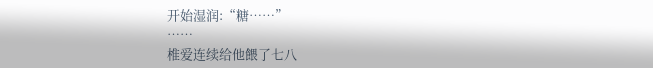开始湿润:“糖……”
……
椎爱连续给他餵了七八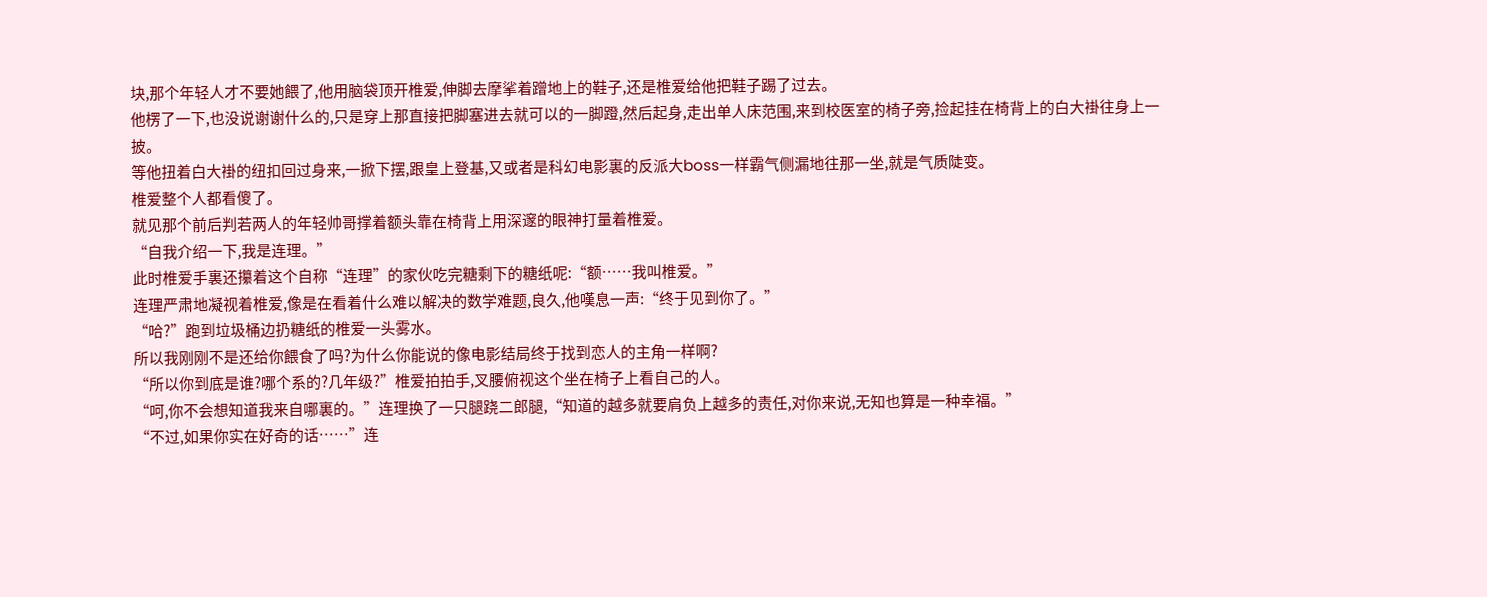块,那个年轻人才不要她餵了,他用脑袋顶开椎爱,伸脚去摩挲着蹭地上的鞋子,还是椎爱给他把鞋子踢了过去。
他楞了一下,也没说谢谢什么的,只是穿上那直接把脚塞进去就可以的一脚蹬,然后起身,走出单人床范围,来到校医室的椅子旁,捡起挂在椅背上的白大褂往身上一披。
等他扭着白大褂的纽扣回过身来,一掀下摆,跟皇上登基,又或者是科幻电影裏的反派大boss一样霸气侧漏地往那一坐,就是气质陡变。
椎爱整个人都看傻了。
就见那个前后判若两人的年轻帅哥撑着额头靠在椅背上用深邃的眼神打量着椎爱。
“自我介绍一下,我是连理。”
此时椎爱手裏还攥着这个自称“连理”的家伙吃完糖剩下的糖纸呢:“额……我叫椎爱。”
连理严肃地凝视着椎爱,像是在看着什么难以解决的数学难题,良久,他嘆息一声:“终于见到你了。”
“哈?”跑到垃圾桶边扔糖纸的椎爱一头雾水。
所以我刚刚不是还给你餵食了吗?为什么你能说的像电影结局终于找到恋人的主角一样啊?
“所以你到底是谁?哪个系的?几年级?”椎爱拍拍手,叉腰俯视这个坐在椅子上看自己的人。
“呵,你不会想知道我来自哪裏的。”连理换了一只腿跷二郎腿,“知道的越多就要肩负上越多的责任,对你来说,无知也算是一种幸福。”
“不过,如果你实在好奇的话……”连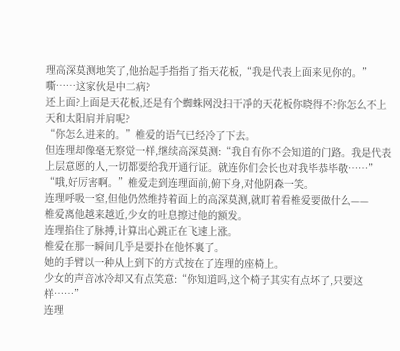理高深莫测地笑了,他抬起手指指了指天花板,“我是代表上面来见你的。”
嘶……这家伙是中二病?
还上面?上面是天花板,还是有个蜘蛛网没扫干凈的天花板你晓得不?你怎么不上天和太阳肩并肩呢?
“你怎么进来的。”椎爱的语气已经冷了下去。
但连理却像毫无察觉一样,继续高深莫测:“我自有你不会知道的门路。我是代表上层意愿的人,一切都要给我开通行证。就连你们会长也对我毕恭毕敬……”
“哦,好厉害啊。”椎爱走到连理面前,俯下身,对他阴森一笑。
连理呼吸一窒,但他仍然维持着面上的高深莫测,就盯着看椎爱要做什么——
椎爱离他越来越近,少女的吐息擦过他的额发。
连理掐住了脉搏,计算出心跳正在飞速上涨。
椎爱在那一瞬间几乎是要扑在他怀裏了。
她的手臂以一种从上到下的方式按在了连理的座椅上。
少女的声音冰冷却又有点笑意:“你知道吗,这个椅子其实有点坏了,只要这样……”
连理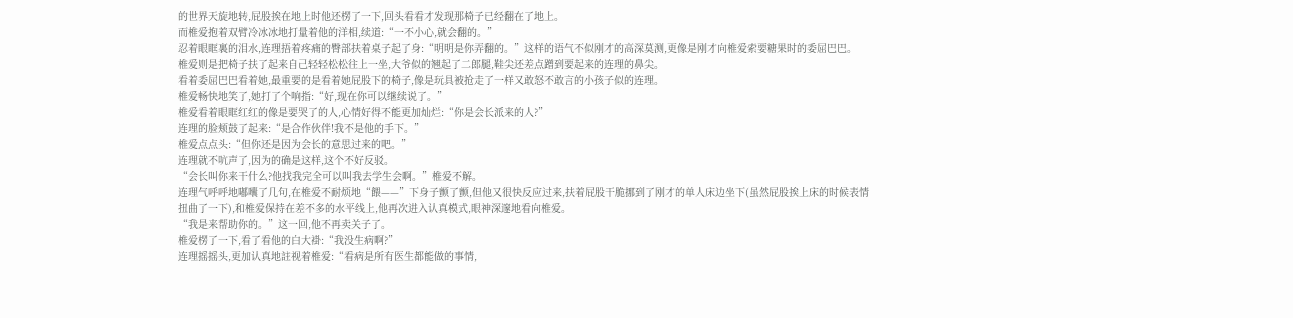的世界天旋地转,屁股挨在地上时他还楞了一下,回头看看才发现那椅子已经翻在了地上。
而椎爱抱着双臂冷冰冰地打量着他的洋相,续道:“一不小心,就会翻的。”
忍着眼眶裏的泪水,连理捂着疼痛的臀部扶着桌子起了身:“明明是你弄翻的。”这样的语气不似刚才的高深莫测,更像是刚才向椎爱索要糖果时的委屈巴巴。
椎爱则是把椅子扶了起来自己轻轻松松往上一坐,大爷似的翘起了二郎腿,鞋尖还差点蹭到要起来的连理的鼻尖。
看着委屈巴巴看着她,最重要的是看着她屁股下的椅子,像是玩具被抢走了一样又敢怒不敢言的小孩子似的连理。
椎爱畅快地笑了,她打了个响指:“好,现在你可以继续说了。”
椎爱看着眼眶红红的像是要哭了的人,心情好得不能更加灿烂:“你是会长派来的人?”
连理的脸颊鼓了起来:“是合作伙伴!我不是他的手下。”
椎爱点点头:“但你还是因为会长的意思过来的吧。”
连理就不吭声了,因为的确是这样,这个不好反驳。
“会长叫你来干什么?他找我完全可以叫我去学生会啊。”椎爱不解。
连理气呼呼地嘟囔了几句,在椎爱不耐烦地“餵——”下身子颤了颤,但他又很快反应过来,扶着屁股干脆挪到了刚才的单人床边坐下(虽然屁股挨上床的时候表情扭曲了一下),和椎爱保持在差不多的水平线上,他再次进入认真模式,眼神深邃地看向椎爱。
“我是来帮助你的。”这一回,他不再卖关子了。
椎爱楞了一下,看了看他的白大褂:“我没生病啊?”
连理摇摇头,更加认真地註视着椎爱:“看病是所有医生都能做的事情,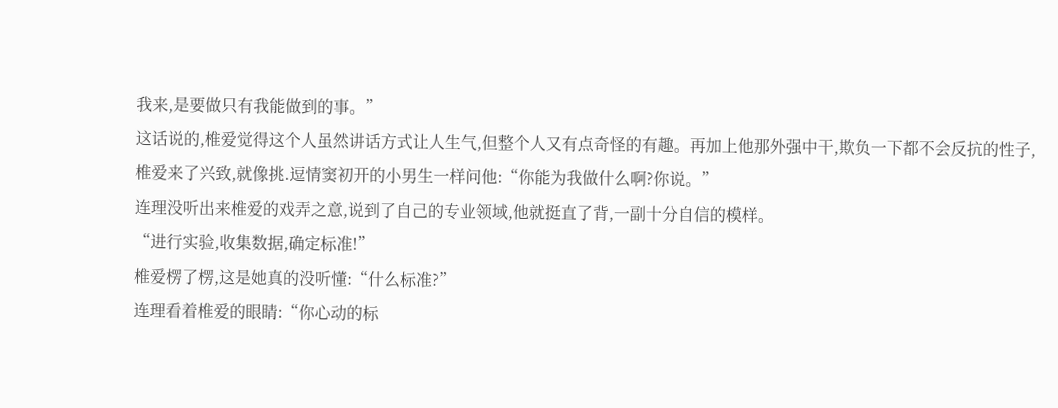我来,是要做只有我能做到的事。”
这话说的,椎爱觉得这个人虽然讲话方式让人生气,但整个人又有点奇怪的有趣。再加上他那外强中干,欺负一下都不会反抗的性子,椎爱来了兴致,就像挑.逗情窦初开的小男生一样问他:“你能为我做什么啊?你说。”
连理没听出来椎爱的戏弄之意,说到了自己的专业领域,他就挺直了背,一副十分自信的模样。
“进行实验,收集数据,确定标准!”
椎爱楞了楞,这是她真的没听懂:“什么标准?”
连理看着椎爱的眼睛:“你心动的标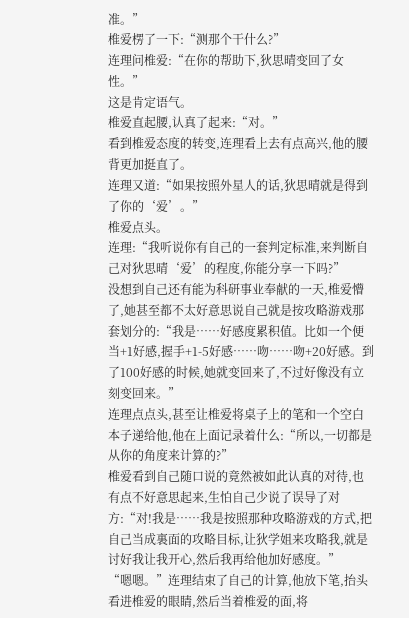准。”
椎爱楞了一下:“测那个干什么?”
连理问椎爱:“在你的帮助下,狄思晴变回了女性。”
这是肯定语气。
椎爱直起腰,认真了起来:“对。”
看到椎爱态度的转变,连理看上去有点高兴,他的腰背更加挺直了。
连理又道:“如果按照外星人的话,狄思晴就是得到了你的‘爱’。”
椎爱点头。
连理:“我听说你有自己的一套判定标准,来判断自己对狄思晴‘爱’的程度,你能分享一下吗?”
没想到自己还有能为科研事业奉献的一天,椎爱懵了,她甚至都不太好意思说自己就是按攻略游戏那套划分的:“我是……好感度累积值。比如一个便当+1好感,握手+1-5好感……吻……吻+20好感。到了100好感的时候,她就变回来了,不过好像没有立刻变回来。”
连理点点头,甚至让椎爱将桌子上的笔和一个空白本子递给他,他在上面记录着什么:“所以,一切都是从你的角度来计算的?”
椎爱看到自己随口说的竟然被如此认真的对待,也有点不好意思起来,生怕自己少说了误导了对方:“对!我是……我是按照那种攻略游戏的方式,把自己当成裏面的攻略目标,让狄学姐来攻略我,就是讨好我让我开心,然后我再给他加好感度。”
“嗯嗯。”连理结束了自己的计算,他放下笔,抬头看进椎爱的眼睛,然后当着椎爱的面,将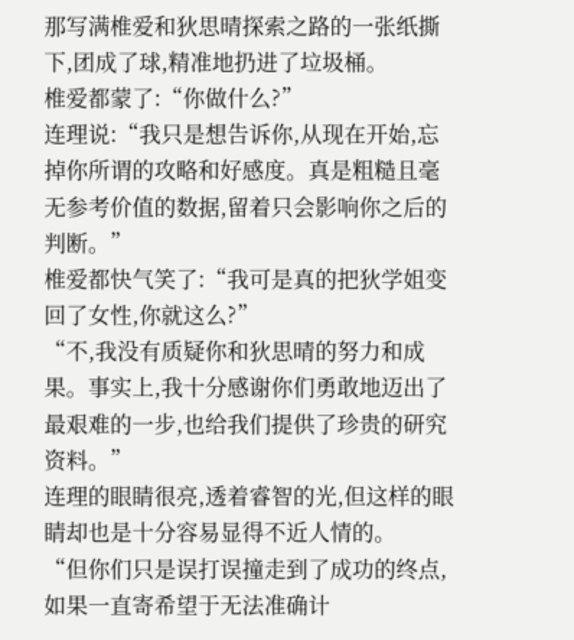那写满椎爱和狄思晴探索之路的一张纸撕下,团成了球,精准地扔进了垃圾桶。
椎爱都蒙了:“你做什么?”
连理说:“我只是想告诉你,从现在开始,忘掉你所谓的攻略和好感度。真是粗糙且毫无参考价值的数据,留着只会影响你之后的判断。”
椎爱都快气笑了:“我可是真的把狄学姐变回了女性,你就这么?”
“不,我没有质疑你和狄思晴的努力和成果。事实上,我十分感谢你们勇敢地迈出了最艰难的一步,也给我们提供了珍贵的研究资料。”
连理的眼睛很亮,透着睿智的光,但这样的眼睛却也是十分容易显得不近人情的。
“但你们只是误打误撞走到了成功的终点,如果一直寄希望于无法准确计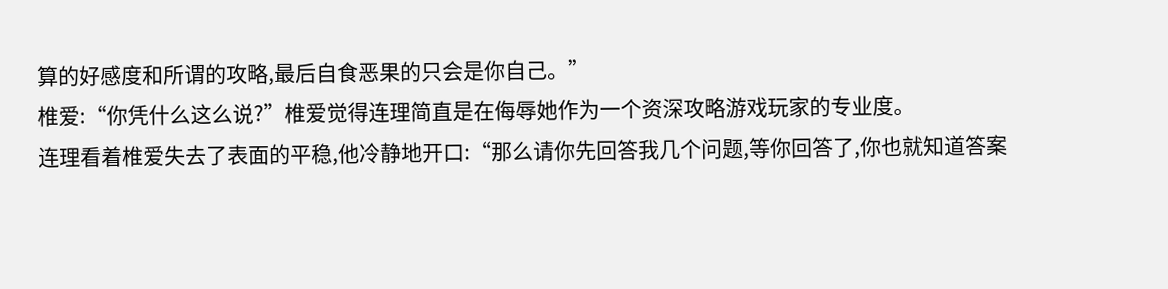算的好感度和所谓的攻略,最后自食恶果的只会是你自己。”
椎爱:“你凭什么这么说?”椎爱觉得连理简直是在侮辱她作为一个资深攻略游戏玩家的专业度。
连理看着椎爱失去了表面的平稳,他冷静地开口:“那么请你先回答我几个问题,等你回答了,你也就知道答案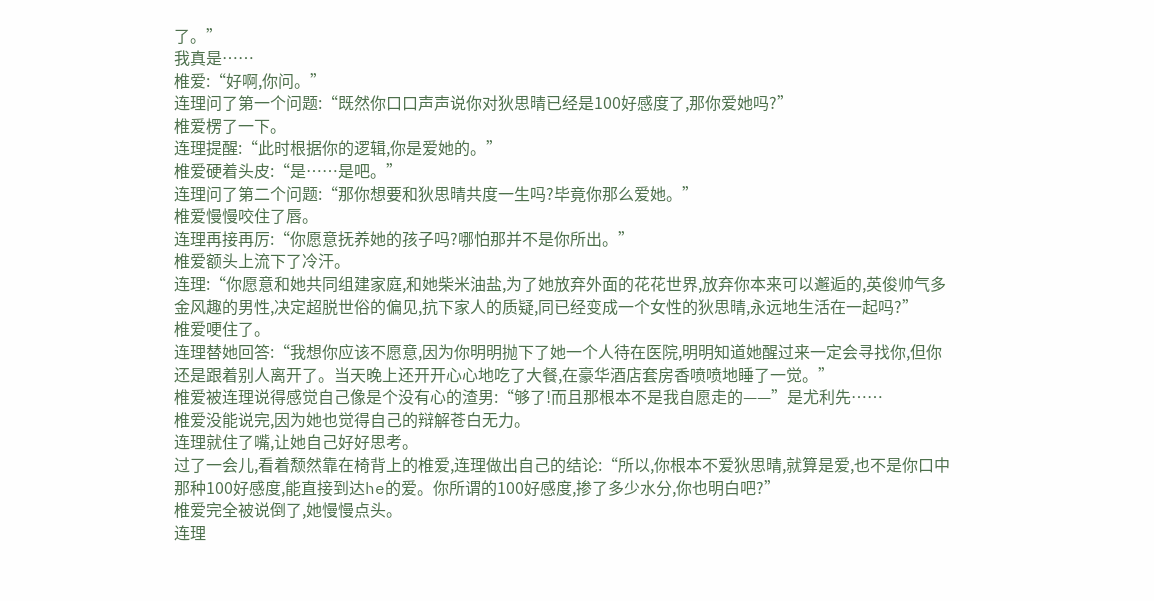了。”
我真是……
椎爱:“好啊,你问。”
连理问了第一个问题:“既然你口口声声说你对狄思晴已经是100好感度了,那你爱她吗?”
椎爱楞了一下。
连理提醒:“此时根据你的逻辑,你是爱她的。”
椎爱硬着头皮:“是……是吧。”
连理问了第二个问题:“那你想要和狄思晴共度一生吗?毕竟你那么爱她。”
椎爱慢慢咬住了唇。
连理再接再厉:“你愿意抚养她的孩子吗?哪怕那并不是你所出。”
椎爱额头上流下了冷汗。
连理:“你愿意和她共同组建家庭,和她柴米油盐,为了她放弃外面的花花世界,放弃你本来可以邂逅的,英俊帅气多金风趣的男性,决定超脱世俗的偏见,抗下家人的质疑,同已经变成一个女性的狄思晴,永远地生活在一起吗?”
椎爱哽住了。
连理替她回答:“我想你应该不愿意,因为你明明抛下了她一个人待在医院,明明知道她醒过来一定会寻找你,但你还是跟着别人离开了。当天晚上还开开心心地吃了大餐,在豪华酒店套房香喷喷地睡了一觉。”
椎爱被连理说得感觉自己像是个没有心的渣男:“够了!而且那根本不是我自愿走的——”是尤利先……
椎爱没能说完,因为她也觉得自己的辩解苍白无力。
连理就住了嘴,让她自己好好思考。
过了一会儿,看着颓然靠在椅背上的椎爱,连理做出自己的结论:“所以,你根本不爱狄思晴,就算是爱,也不是你口中那种100好感度,能直接到达he的爱。你所谓的100好感度,掺了多少水分,你也明白吧?”
椎爱完全被说倒了,她慢慢点头。
连理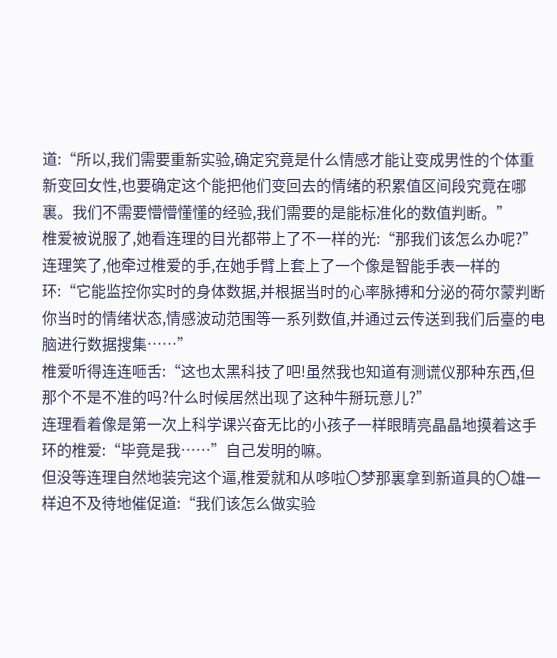道:“所以,我们需要重新实验,确定究竟是什么情感才能让变成男性的个体重新变回女性,也要确定这个能把他们变回去的情绪的积累值区间段究竟在哪裏。我们不需要懵懵懂懂的经验,我们需要的是能标准化的数值判断。”
椎爱被说服了,她看连理的目光都带上了不一样的光:“那我们该怎么办呢?”
连理笑了,他牵过椎爱的手,在她手臂上套上了一个像是智能手表一样的环:“它能监控你实时的身体数据,并根据当时的心率脉搏和分泌的荷尔蒙判断你当时的情绪状态,情感波动范围等一系列数值,并通过云传送到我们后臺的电脑进行数据搜集……”
椎爱听得连连咂舌:“这也太黑科技了吧!虽然我也知道有测谎仪那种东西,但那个不是不准的吗?什么时候居然出现了这种牛掰玩意儿?”
连理看着像是第一次上科学课兴奋无比的小孩子一样眼睛亮晶晶地摸着这手环的椎爱:“毕竟是我……”自己发明的嘛。
但没等连理自然地装完这个逼,椎爱就和从哆啦〇梦那裏拿到新道具的〇雄一样迫不及待地催促道:“我们该怎么做实验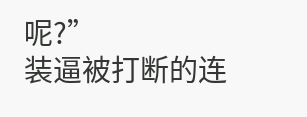呢?”
装逼被打断的连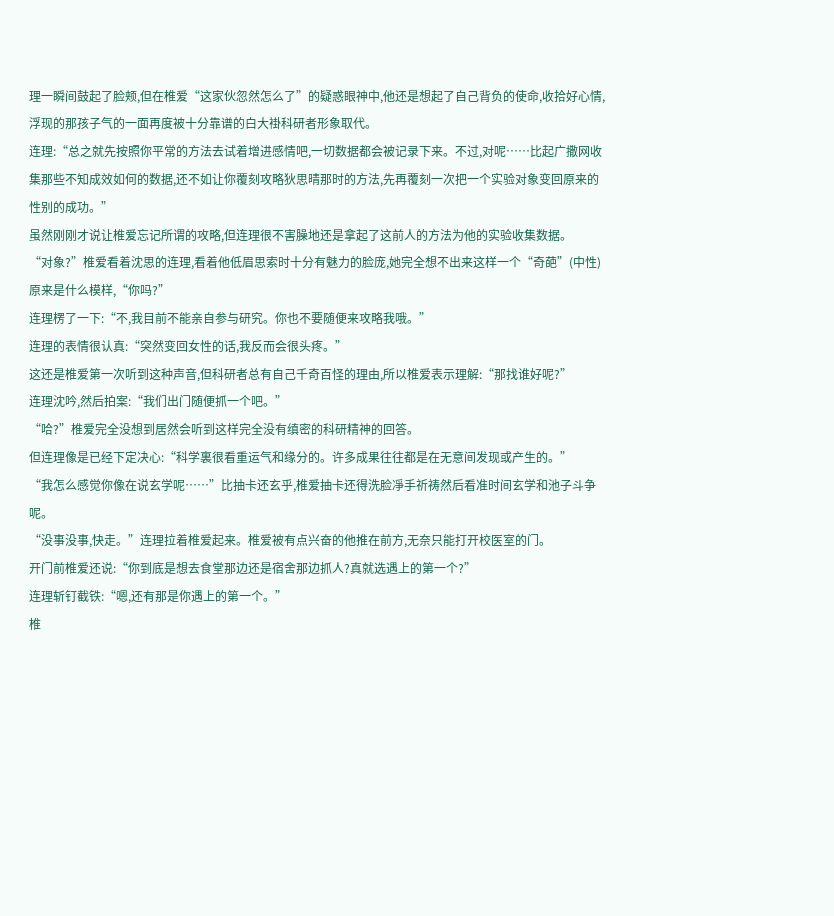理一瞬间鼓起了脸颊,但在椎爱“这家伙忽然怎么了”的疑惑眼神中,他还是想起了自己背负的使命,收拾好心情,浮现的那孩子气的一面再度被十分靠谱的白大褂科研者形象取代。
连理:“总之就先按照你平常的方法去试着增进感情吧,一切数据都会被记录下来。不过,对呢……比起广撒网收集那些不知成效如何的数据,还不如让你覆刻攻略狄思晴那时的方法,先再覆刻一次把一个实验对象变回原来的性别的成功。”
虽然刚刚才说让椎爱忘记所谓的攻略,但连理很不害臊地还是拿起了这前人的方法为他的实验收集数据。
“对象?”椎爱看着沈思的连理,看着他低眉思索时十分有魅力的脸庞,她完全想不出来这样一个“奇葩”(中性)原来是什么模样,“你吗?”
连理楞了一下:“不,我目前不能亲自参与研究。你也不要随便来攻略我哦。”
连理的表情很认真:“突然变回女性的话,我反而会很头疼。”
这还是椎爱第一次听到这种声音,但科研者总有自己千奇百怪的理由,所以椎爱表示理解:“那找谁好呢?”
连理沈吟,然后拍案:“我们出门随便抓一个吧。”
“哈?”椎爱完全没想到居然会听到这样完全没有缜密的科研精神的回答。
但连理像是已经下定决心:“科学裏很看重运气和缘分的。许多成果往往都是在无意间发现或产生的。”
“我怎么感觉你像在说玄学呢……”比抽卡还玄乎,椎爱抽卡还得洗脸凈手祈祷然后看准时间玄学和池子斗争呢。
“没事没事,快走。”连理拉着椎爱起来。椎爱被有点兴奋的他推在前方,无奈只能打开校医室的门。
开门前椎爱还说:“你到底是想去食堂那边还是宿舍那边抓人?真就选遇上的第一个?”
连理斩钉截铁:“嗯,还有那是你遇上的第一个。”
椎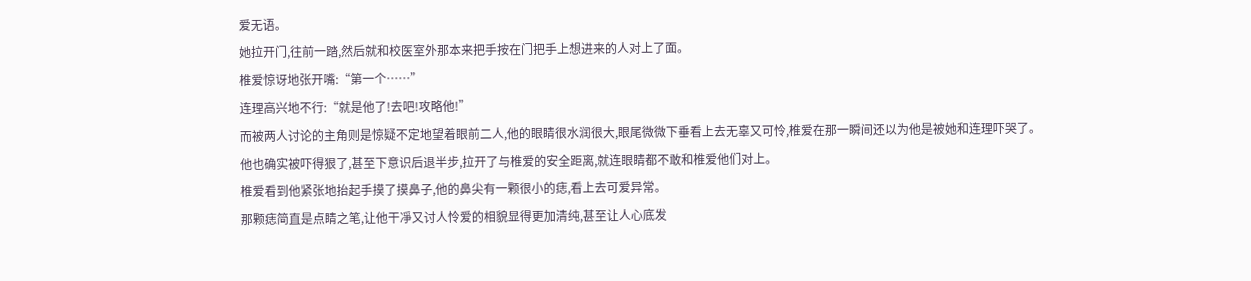爱无语。
她拉开门,往前一踏,然后就和校医室外那本来把手按在门把手上想进来的人对上了面。
椎爱惊讶地张开嘴:“第一个……”
连理高兴地不行:“就是他了!去吧!攻略他!”
而被两人讨论的主角则是惊疑不定地望着眼前二人,他的眼睛很水润很大,眼尾微微下垂看上去无辜又可怜,椎爱在那一瞬间还以为他是被她和连理吓哭了。
他也确实被吓得狠了,甚至下意识后退半步,拉开了与椎爱的安全距离,就连眼睛都不敢和椎爱他们对上。
椎爱看到他紧张地抬起手摸了摸鼻子,他的鼻尖有一颗很小的痣,看上去可爱异常。
那颗痣简直是点睛之笔,让他干凈又讨人怜爱的相貌显得更加清纯,甚至让人心底发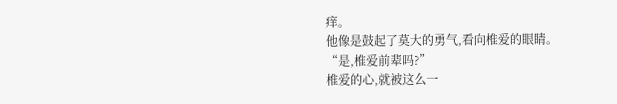痒。
他像是鼓起了莫大的勇气,看向椎爱的眼睛。
“是,椎爱前辈吗?”
椎爱的心,就被这么一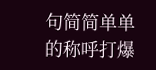句简简单单的称呼打爆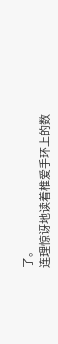了。
连理惊讶地读着椎爱手环上的数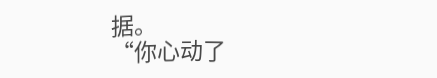据。
“你心动了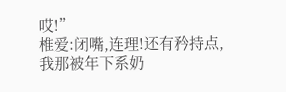哎!”
椎爱:闭嘴,连理!还有矜持点,我那被年下系奶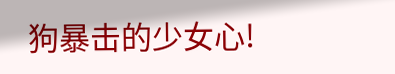狗暴击的少女心!